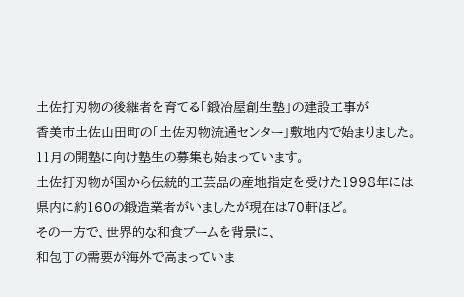土佐打刃物の後継者を育てる「鍛冶屋創生塾」の建設工事が
香美市土佐山田町の「土佐刃物流通センター」敷地内で始まりました。
11月の開塾に向け塾生の募集も始まっています。
土佐打刃物が国から伝統的工芸品の産地指定を受けた1998年には
県内に約160の鍛造業者がいましたが現在は70軒ほど。
その一方で、世界的な和食ブームを背景に、
和包丁の需要が海外で高まっていま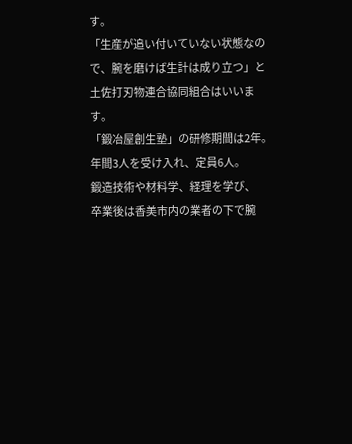す。
「生産が追い付いていない状態なので、腕を磨けば生計は成り立つ」と
土佐打刃物連合協同組合はいいます。
「鍛冶屋創生塾」の研修期間は2年。
年間3人を受け入れ、定員6人。
鍛造技術や材料学、経理を学び、
卒業後は香美市内の業者の下で腕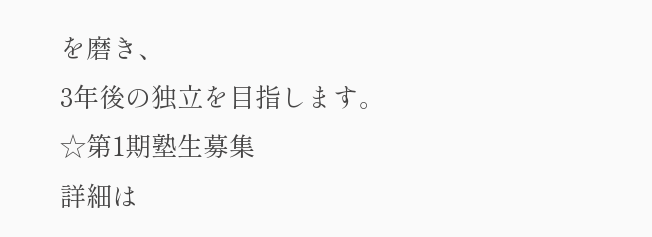を磨き、
3年後の独立を目指します。
☆第1期塾生募集
詳細は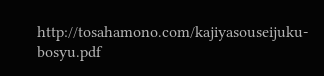http://tosahamono.com/kajiyasouseijuku-bosyu.pdf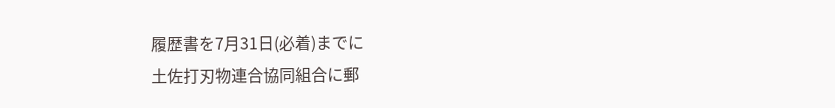履歴書を7月31日(必着)までに
土佐打刃物連合協同組合に郵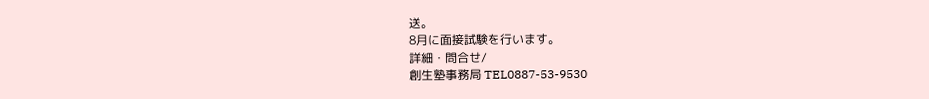送。
8月に面接試験を行います。
詳細・問合せ/
創生塾事務局 TEL0887-53-9530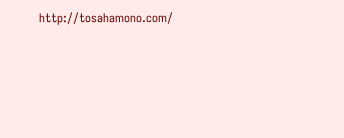http://tosahamono.com/